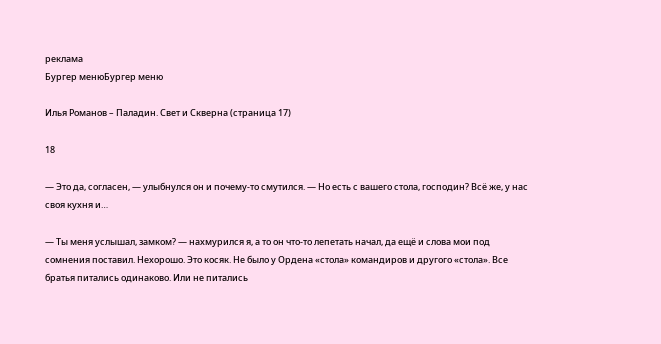реклама
Бургер менюБургер меню

Илья Романов – Паладин. Свет и Скверна (страница 17)

18

— Это да, согласен, — улыбнулся он и почему-то смутился. — Но есть с вашего стола, господин? Всё же, у нас своя кухня и…

— Ты меня услышал, замком? — нахмурился я, а то он что-то лепетать начал, да ещё и слова мои под сомнения поставил. Нехорошо. Это косяк. Не было у Ордена «стола» командиров и другого «стола». Все братья питались одинаково. Или не питались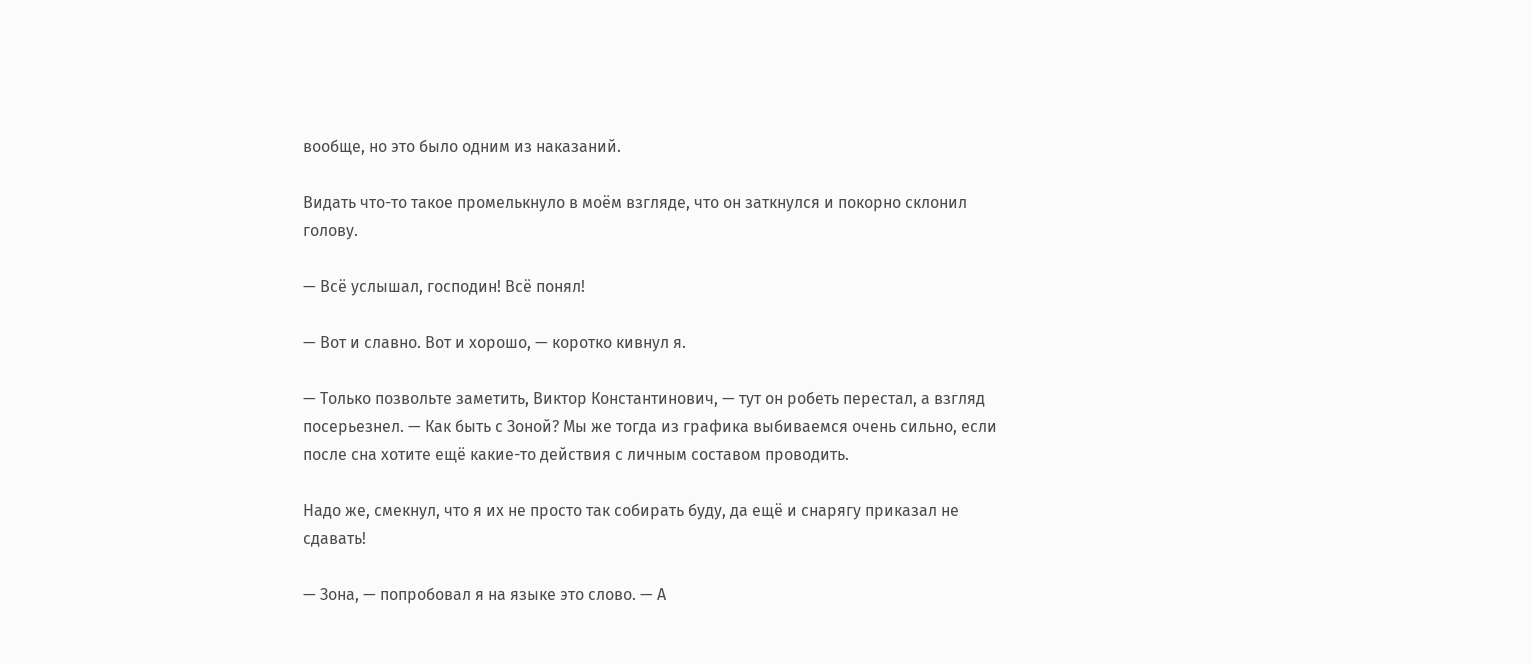вообще, но это было одним из наказаний.

Видать что-то такое промелькнуло в моём взгляде, что он заткнулся и покорно склонил голову.

— Всё услышал, господин! Всё понял!

— Вот и славно. Вот и хорошо, — коротко кивнул я.

— Только позвольте заметить, Виктор Константинович, — тут он робеть перестал, а взгляд посерьезнел. — Как быть с Зоной? Мы же тогда из графика выбиваемся очень сильно, если после сна хотите ещё какие-то действия с личным составом проводить.

Надо же, смекнул, что я их не просто так собирать буду, да ещё и снарягу приказал не сдавать!

— Зона, — попробовал я на языке это слово. — А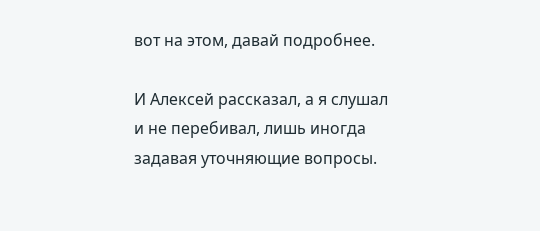вот на этом, давай подробнее.

И Алексей рассказал, а я слушал и не перебивал, лишь иногда задавая уточняющие вопросы.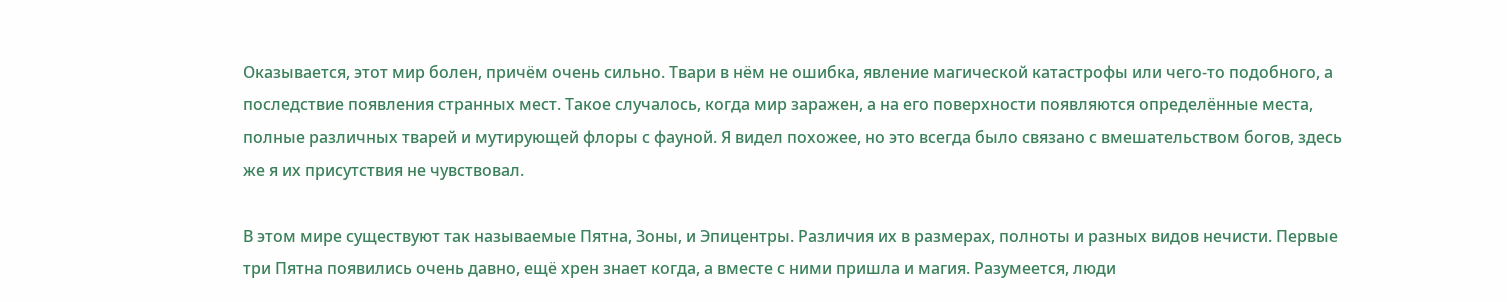Оказывается, этот мир болен, причём очень сильно. Твари в нём не ошибка, явление магической катастрофы или чего-то подобного, а последствие появления странных мест. Такое случалось, когда мир заражен, а на его поверхности появляются определённые места, полные различных тварей и мутирующей флоры с фауной. Я видел похожее, но это всегда было связано с вмешательством богов, здесь же я их присутствия не чувствовал.

В этом мире существуют так называемые Пятна, Зоны, и Эпицентры. Различия их в размерах, полноты и разных видов нечисти. Первые три Пятна появились очень давно, ещё хрен знает когда, а вместе с ними пришла и магия. Разумеется, люди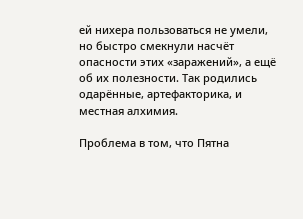ей нихера пользоваться не умели, но быстро смекнули насчёт опасности этих «заражений», а ещё об их полезности. Так родились одарённые, артефакторика, и местная алхимия.

Проблема в том, что Пятна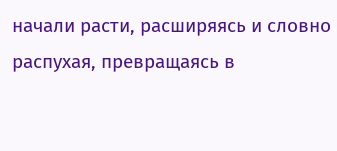начали расти, расширяясь и словно распухая, превращаясь в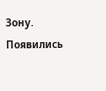Зону. Появились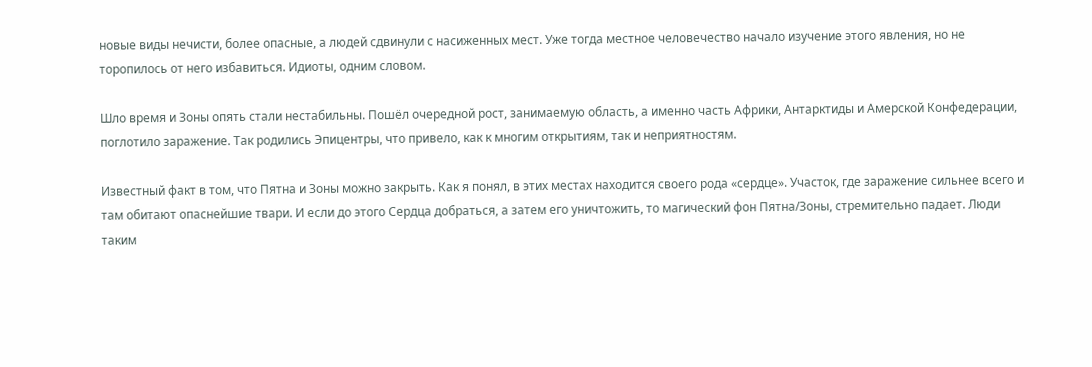новые виды нечисти, более опасные, а людей сдвинули с насиженных мест. Уже тогда местное человечество начало изучение этого явления, но не торопилось от него избавиться. Идиоты, одним словом.

Шло время и Зоны опять стали нестабильны. Пошёл очередной рост, занимаемую область, а именно часть Африки, Антарктиды и Амерской Конфедерации, поглотило заражение. Так родились Эпицентры, что привело, как к многим открытиям, так и неприятностям.

Известный факт в том, что Пятна и Зоны можно закрыть. Как я понял, в этих местах находится своего рода «сердце». Участок, где заражение сильнее всего и там обитают опаснейшие твари. И если до этого Сердца добраться, а затем его уничтожить, то магический фон Пятна/Зоны, стремительно падает. Люди таким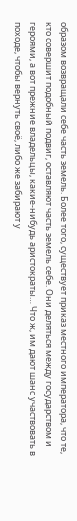образом возвращали себе часть земель. Более того, существует приказ местного императора, что те, кто совершит подобный подвиг, оставляют часть земель себе. Они деляться между государством и героями, а вот прежние владельцы, какие-нибудь аристократы… Что ж, им дают шанс участвовать в походе, чтобы вернуть своё, либо же забирают у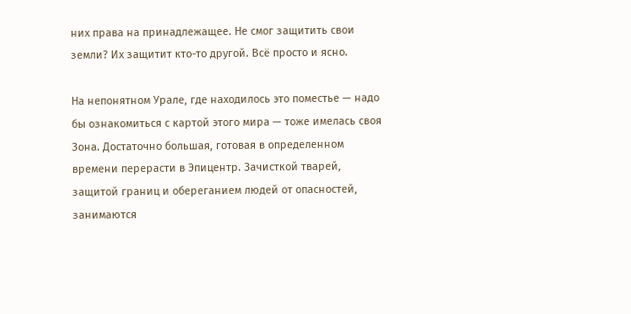них права на принадлежащее. Не смог защитить свои земли? Их защитит кто-то другой. Всё просто и ясно.

На непонятном Урале, где находилось это поместье — надо бы ознакомиться с картой этого мира — тоже имелась своя Зона. Достаточно большая, готовая в определенном времени перерасти в Эпицентр. Зачисткой тварей, защитой границ и обереганием людей от опасностей, занимаются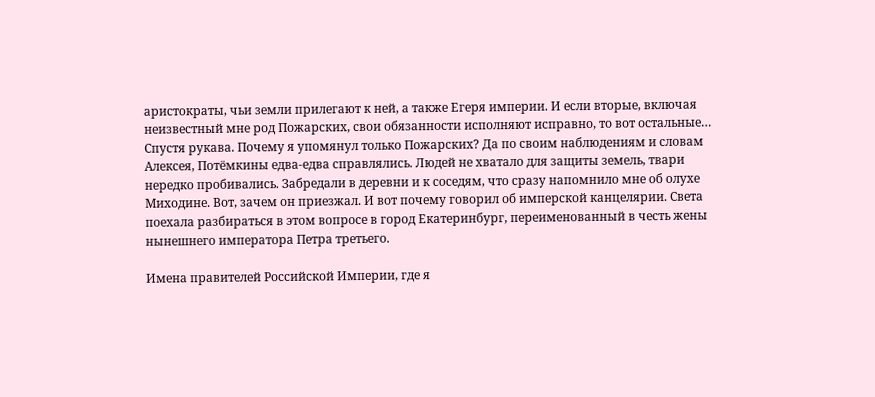аристократы, чьи земли прилегают к ней, а также Егеря империи. И если вторые, включая неизвестный мне род Пожарских, свои обязанности исполняют исправно, то вот остальные… Спустя рукава. Почему я упомянул только Пожарских? Да по своим наблюдениям и словам Алексея, Потёмкины едва-едва справлялись. Людей не хватало для защиты земель, твари нередко пробивались. Забредали в деревни и к соседям, что сразу напомнило мне об олухе Миходине. Вот, зачем он приезжал. И вот почему говорил об имперской канцелярии. Света поехала разбираться в этом вопросе в город Екатеринбург, переименованный в честь жены нынешнего императора Петра третьего.

Имена правителей Российской Империи, где я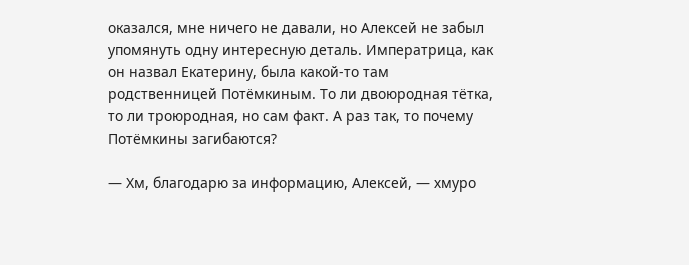оказался, мне ничего не давали, но Алексей не забыл упомянуть одну интересную деталь. Императрица, как он назвал Екатерину, была какой-то там родственницей Потёмкиным. То ли двоюродная тётка, то ли троюродная, но сам факт. А раз так, то почему Потёмкины загибаются?

— Хм, благодарю за информацию, Алексей, — хмуро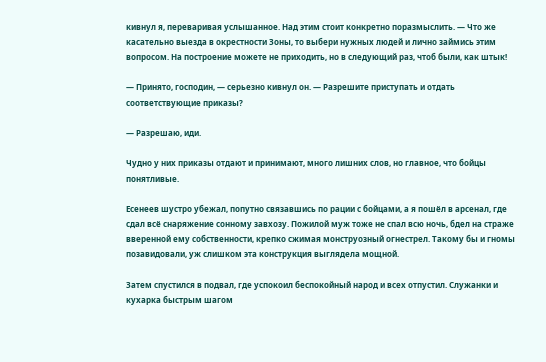кивнул я, переваривая услышанное. Над этим стоит конкретно поразмыслить. — Что же касательно выезда в окрестности Зоны, то выбери нужных людей и лично займись этим вопросом. На построение можете не приходить, но в следующий раз, чтоб были, как штык!

— Принято, господин, — серьезно кивнул он. — Разрешите приступать и отдать соответствующие приказы?

— Разрешаю, иди.

Чудно у них приказы отдают и принимают, много лишних слов, но главное, что бойцы понятливые.

Есенеев шустро убежал, попутно связавшись по рации с бойцами, а я пошёл в арсенал, где сдал всё снаряжение сонному завхозу. Пожилой муж тоже не спал всю ночь, бдел на страже вверенной ему собственности, крепко сжимая монструозный огнестрел. Такому бы и гномы позавидовали, уж слишком эта конструкция выглядела мощной.

Затем спустился в подвал, где успокоил беспокойный народ и всех отпустил. Служанки и кухарка быстрым шагом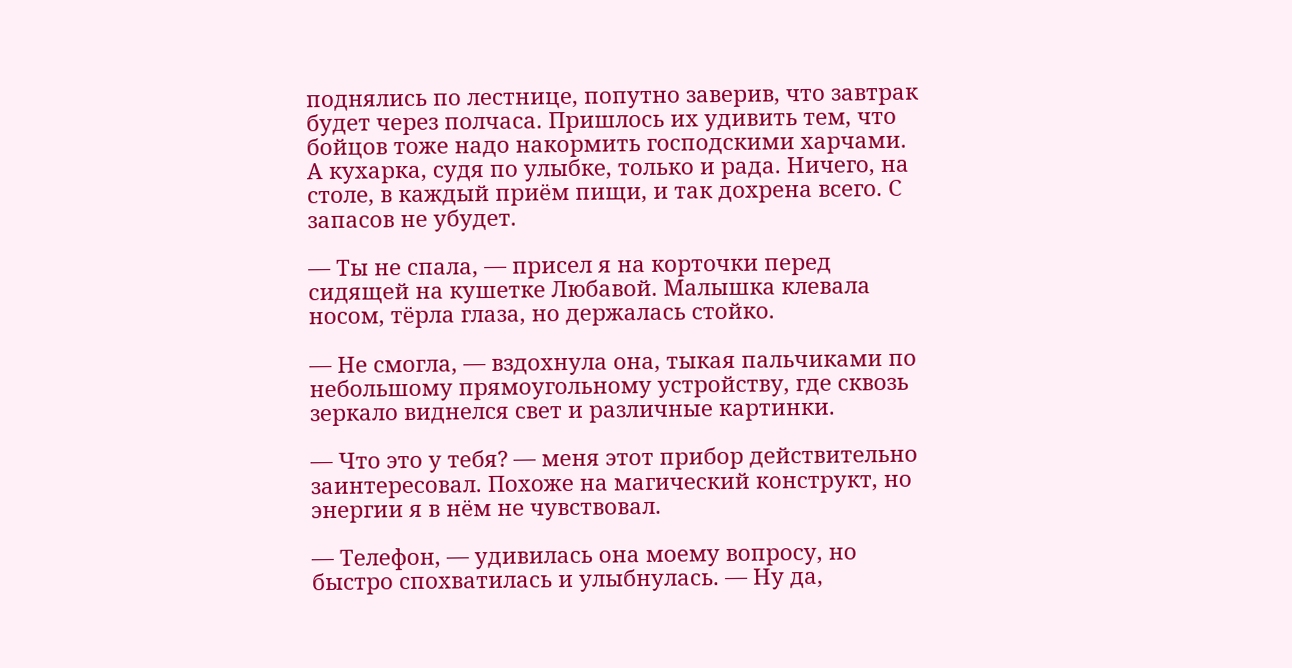поднялись по лестнице, попутно заверив, что завтрак будет через полчаса. Пришлось их удивить тем, что бойцов тоже надо накормить господскими харчами. А кухарка, судя по улыбке, только и рада. Ничего, на столе, в каждый приём пищи, и так дохрена всего. С запасов не убудет.

— Ты не спала, — присел я на корточки перед сидящей на кушетке Любавой. Малышка клевала носом, тёрла глаза, но держалась стойко.

— Не смогла, — вздохнула она, тыкая пальчиками по небольшому прямоугольному устройству, где сквозь зеркало виднелся свет и различные картинки.

— Что это у тебя? — меня этот прибор действительно заинтересовал. Похоже на магический конструкт, но энергии я в нём не чувствовал.

— Телефон, — удивилась она моему вопросу, но быстро спохватилась и улыбнулась. — Ну да,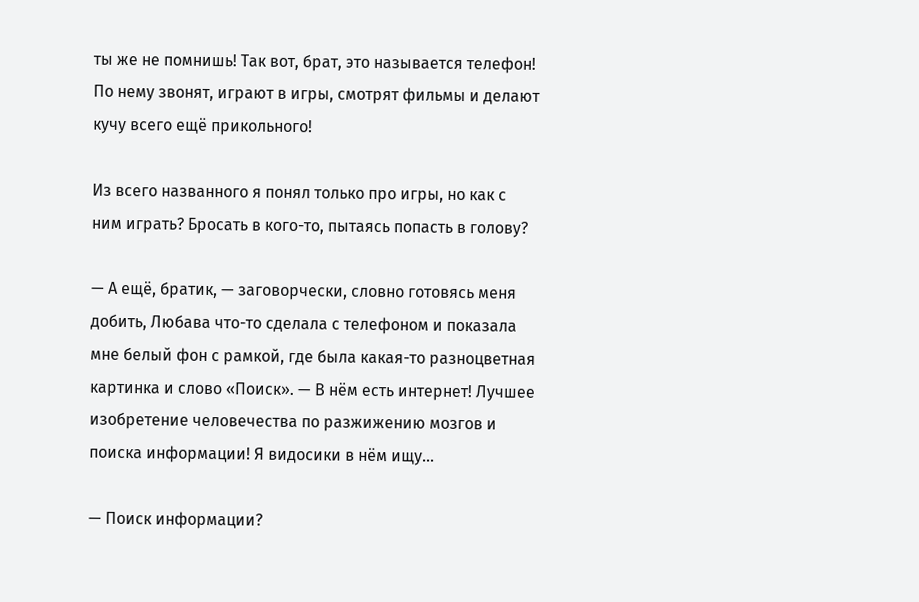ты же не помнишь! Так вот, брат, это называется телефон! По нему звонят, играют в игры, смотрят фильмы и делают кучу всего ещё прикольного!

Из всего названного я понял только про игры, но как с ним играть? Бросать в кого-то, пытаясь попасть в голову?

— А ещё, братик, — заговорчески, словно готовясь меня добить, Любава что-то сделала с телефоном и показала мне белый фон с рамкой, где была какая-то разноцветная картинка и слово «Поиск». — В нём есть интернет! Лучшее изобретение человечества по разжижению мозгов и поиска информации! Я видосики в нём ищу…

— Поиск информации?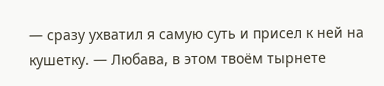— сразу ухватил я самую суть и присел к ней на кушетку. — Любава, в этом твоём тырнете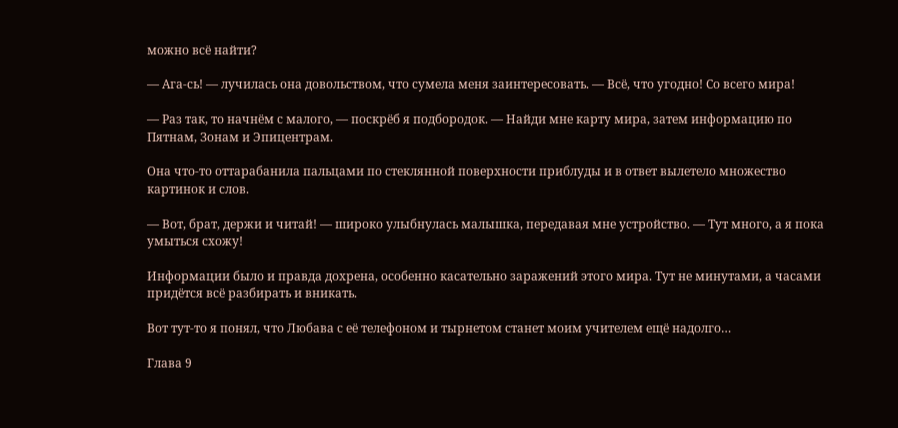можно всё найти?

— Ага-сь! — лучилась она довольством, что сумела меня заинтересовать. — Всё, что угодно! Со всего мира!

— Раз так, то начнём с малого, — поскрёб я подбородок. — Найди мне карту мира, затем информацию по Пятнам, Зонам и Эпицентрам.

Она что-то оттарабанила пальцами по стеклянной поверхности приблуды и в ответ вылетело множество картинок и слов.

— Вот, брат, держи и читай! — широко улыбнулась малышка, передавая мне устройство. — Тут много, а я пока умыться схожу!

Информации было и правда дохрена, особенно касательно заражений этого мира. Тут не минутами, а часами придётся всё разбирать и вникать.

Вот тут-то я понял, что Любава с её телефоном и тырнетом станет моим учителем ещё надолго…

Глава 9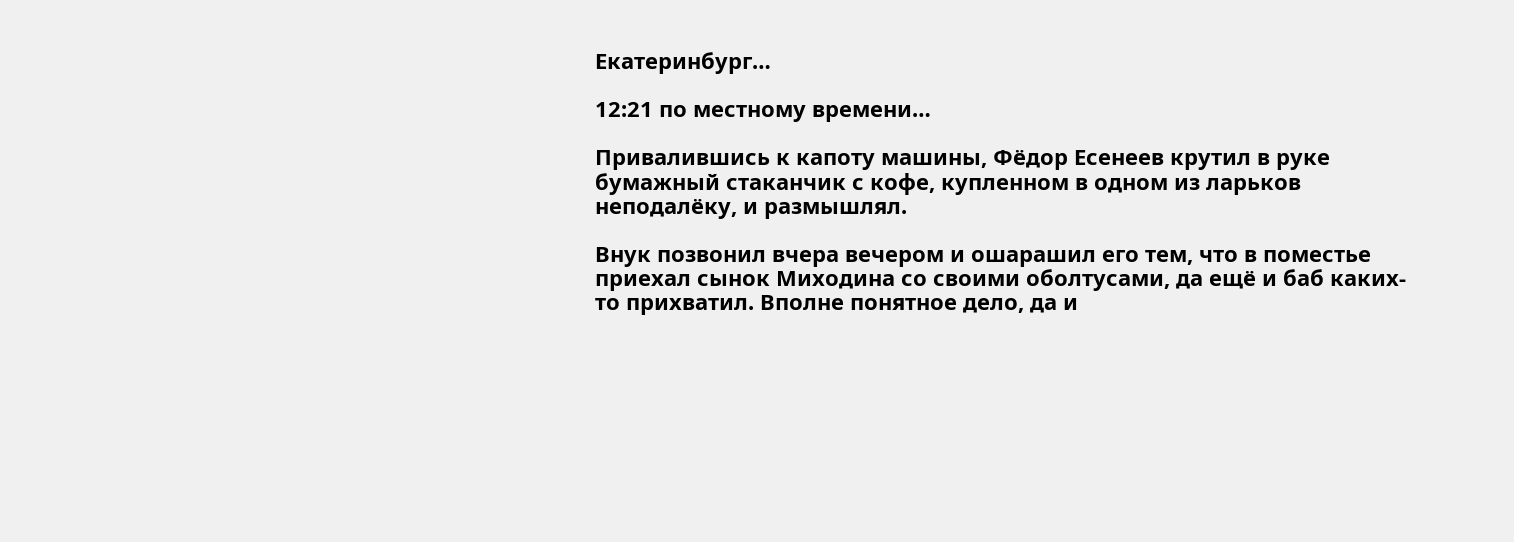Екатеринбург…

12:21 по местному времени…

Привалившись к капоту машины, Фёдор Есенеев крутил в руке бумажный стаканчик с кофе, купленном в одном из ларьков неподалёку, и размышлял.

Внук позвонил вчера вечером и ошарашил его тем, что в поместье приехал сынок Миходина со своими оболтусами, да ещё и баб каких-то прихватил. Вполне понятное дело, да и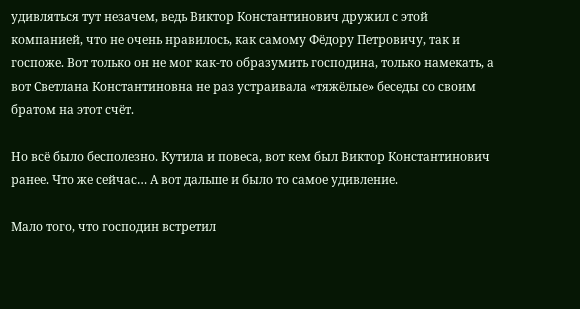удивляться тут незачем, ведь Виктор Константинович дружил с этой компанией, что не очень нравилось, как самому Фёдору Петровичу, так и госпоже. Вот только он не мог как-то образумить господина, только намекать, а вот Светлана Константиновна не раз устраивала «тяжёлые» беседы со своим братом на этот счёт.

Но всё было бесполезно. Кутила и повеса, вот кем был Виктор Константинович ранее. Что же сейчас… А вот дальше и было то самое удивление.

Мало того, что господин встретил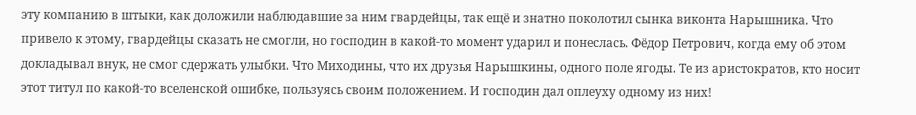эту компанию в штыки, как доложили наблюдавшие за ним гвардейцы, так ещё и знатно поколотил сынка виконта Нарышника. Что привело к этому, гвардейцы сказать не смогли, но господин в какой-то момент ударил и понеслась. Фёдор Петрович, когда ему об этом докладывал внук, не смог сдержать улыбки. Что Миходины, что их друзья Нарышкины, одного поле ягоды. Те из аристократов, кто носит этот титул по какой-то вселенской ошибке, пользуясь своим положением. И господин дал оплеуху одному из них!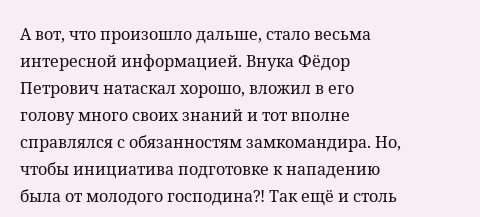А вот, что произошло дальше, стало весьма интересной информацией. Внука Фёдор Петрович натаскал хорошо, вложил в его голову много своих знаний и тот вполне справлялся с обязанностям замкомандира. Но, чтобы инициатива подготовке к нападению была от молодого господина⁈ Так ещё и столь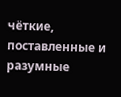чёткие, поставленные и разумные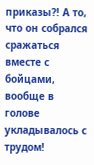приказы⁈ А то, что он собрался сражаться вместе с бойцами, вообще в голове укладывалось с трудом!